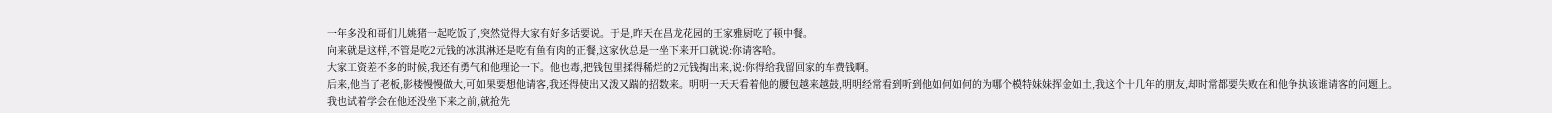一年多没和哥们儿姚猪一起吃饭了,突然觉得大家有好多话要说。于是,昨天在昌龙花园的王家雅厨吃了顿中餐。
向来就是这样,不管是吃2元钱的冰淇淋还是吃有鱼有肉的正餐,这家伙总是一坐下来开口就说:你请客哈。
大家工资差不多的时候,我还有勇气和他理论一下。他也毒,把钱包里揉得稀烂的2元钱掏出来,说:你得给我留回家的车费钱啊。
后来,他当了老板,影楼慢慢做大,可如果要想他请客,我还得使出又泼又踹的招数来。明明一天天看着他的腰包越来越鼓,明明经常看到听到他如何如何的为哪个模特妹妹挥金如土,我这个十几年的朋友,却时常都要失败在和他争执该谁请客的问题上。
我也试着学会在他还没坐下来之前,就抢先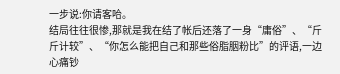一步说:你请客哈。
结局往往很惨,那就是我在结了帐后还落了一身“庸俗”、“斤斤计较”、“你怎么能把自己和那些俗脂胭粉比”的评语,一边心痛钞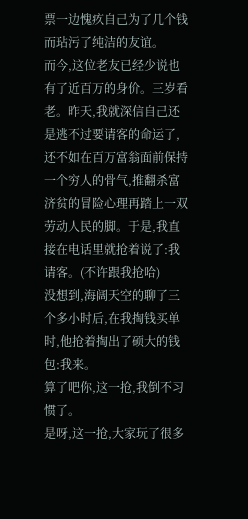票一边愧疚自己为了几个钱而玷污了纯洁的友谊。
而今,这位老友已经少说也有了近百万的身价。三岁看老。昨天,我就深信自己还是逃不过要请客的命运了,还不如在百万富翁面前保持一个穷人的骨气,推翻杀富济贫的冒险心理再踏上一双劳动人民的脚。于是,我直接在电话里就抢着说了:我请客。(不许跟我抢哈)
没想到,海阔天空的聊了三个多小时后,在我掏钱买单时,他抢着掏出了硕大的钱包:我来。
算了吧你,这一抢,我倒不习惯了。
是呀,这一抢,大家玩了很多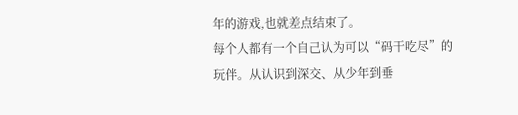年的游戏,也就差点结束了。
每个人都有一个自己认为可以“码干吃尽”的玩伴。从认识到深交、从少年到垂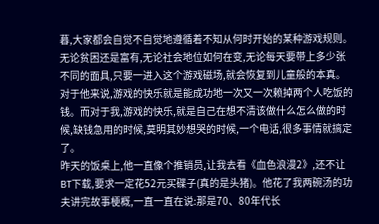暮,大家都会自觉不自觉地遵循着不知从何时开始的某种游戏规则。无论贫困还是富有,无论社会地位如何在变,无论每天要带上多少张不同的面具,只要一进入这个游戏磁场,就会恢复到儿童般的本真。
对于他来说,游戏的快乐就是能成功地一次又一次赖掉两个人吃饭的钱。而对于我,游戏的快乐,就是自己在想不清该做什么怎么做的时候,缺钱急用的时候,莫明其妙想哭的时候,一个电话,很多事情就搞定了。
昨天的饭桌上,他一直像个推销员,让我去看《血色浪漫2》,还不让BT下载,要求一定花52元买碟子(真的是头猪)。他花了我两碗汤的功夫讲完故事梗概,一直一直在说:那是70、80年代长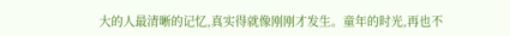大的人最清晰的记忆,真实得就像刚刚才发生。童年的时光,再也不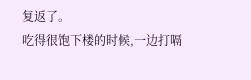复返了。
吃得很饱下楼的时候,一边打嗝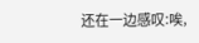还在一边感叹:唉,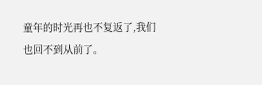童年的时光再也不复返了,我们也回不到从前了。